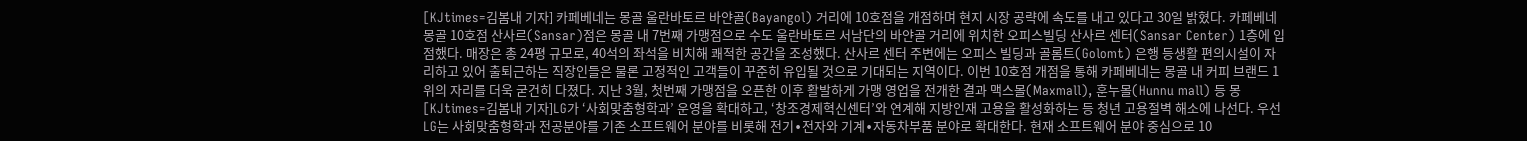[KJtimes=김봄내 기자] 카페베네는 몽골 울란바토르 바얀골(Bayangol) 거리에 10호점을 개점하며 현지 시장 공략에 속도를 내고 있다고 30일 밝혔다. 카페베네 몽골 10호점 산사르(Sansar)점은 몽골 내 7번째 가맹점으로 수도 울란바토르 서남단의 바얀골 거리에 위치한 오피스빌딩 산사르 센터(Sansar Center) 1층에 입점했다. 매장은 총 24평 규모로, 40석의 좌석을 비치해 쾌적한 공간을 조성했다. 산사르 센터 주변에는 오피스 빌딩과 골롬트(Golomt) 은행 등생활 편의시설이 자리하고 있어 출퇴근하는 직장인들은 물론 고정적인 고객들이 꾸준히 유입될 것으로 기대되는 지역이다. 이번 10호점 개점을 통해 카페베네는 몽골 내 커피 브랜드 1위의 자리를 더욱 굳건히 다졌다. 지난 3월, 첫번째 가맹점을 오픈한 이후 활발하게 가맹 영업을 전개한 결과 맥스몰(Maxmall), 훈누몰(Hunnu mall) 등 몽
[KJtimes=김봄내 기자]LG가 ‘사회맞춤형학과’ 운영을 확대하고, ‘창조경제혁신센터’와 연계해 지방인재 고용을 활성화하는 등 청년 고용절벽 해소에 나선다. 우선 LG는 사회맞춤형학과 전공분야를 기존 소프트웨어 분야를 비롯해 전기∙전자와 기계∙자동차부품 분야로 확대한다. 현재 소프트웨어 분야 중심으로 10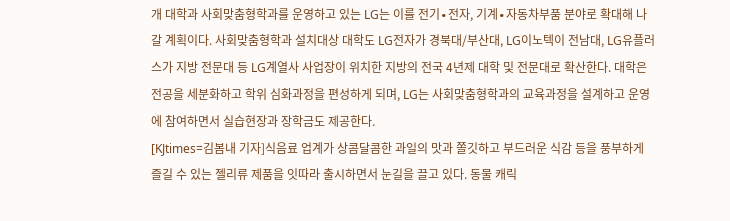개 대학과 사회맞춤형학과를 운영하고 있는 LG는 이를 전기∙전자, 기계∙자동차부품 분야로 확대해 나갈 계획이다. 사회맞춤형학과 설치대상 대학도 LG전자가 경북대/부산대, LG이노텍이 전남대, LG유플러스가 지방 전문대 등 LG계열사 사업장이 위치한 지방의 전국 4년제 대학 및 전문대로 확산한다. 대학은 전공을 세분화하고 학위 심화과정을 편성하게 되며, LG는 사회맞춤형학과의 교육과정을 설계하고 운영에 참여하면서 실습현장과 장학금도 제공한다.
[KJtimes=김봄내 기자]식음료 업계가 상콤달콤한 과일의 맛과 쫄깃하고 부드러운 식감 등을 풍부하게 즐길 수 있는 젤리류 제품을 잇따라 출시하면서 눈길을 끌고 있다. 동물 캐릭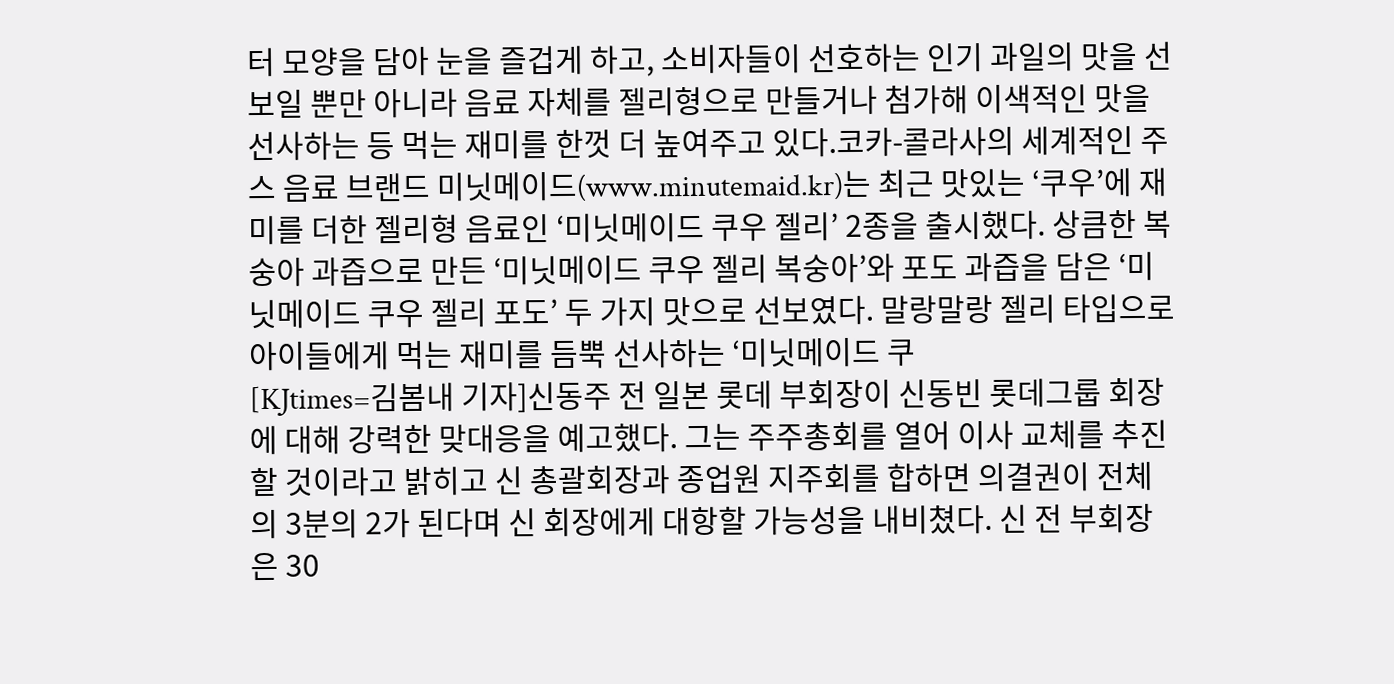터 모양을 담아 눈을 즐겁게 하고, 소비자들이 선호하는 인기 과일의 맛을 선보일 뿐만 아니라 음료 자체를 젤리형으로 만들거나 첨가해 이색적인 맛을 선사하는 등 먹는 재미를 한껏 더 높여주고 있다.코카-콜라사의 세계적인 주스 음료 브랜드 미닛메이드(www.minutemaid.kr)는 최근 맛있는 ‘쿠우’에 재미를 더한 젤리형 음료인 ‘미닛메이드 쿠우 젤리’ 2종을 출시했다. 상큼한 복숭아 과즙으로 만든 ‘미닛메이드 쿠우 젤리 복숭아’와 포도 과즙을 담은 ‘미닛메이드 쿠우 젤리 포도’ 두 가지 맛으로 선보였다. 말랑말랑 젤리 타입으로 아이들에게 먹는 재미를 듬뿍 선사하는 ‘미닛메이드 쿠
[KJtimes=김봄내 기자]신동주 전 일본 롯데 부회장이 신동빈 롯데그룹 회장에 대해 강력한 맞대응을 예고했다. 그는 주주총회를 열어 이사 교체를 추진할 것이라고 밝히고 신 총괄회장과 종업원 지주회를 합하면 의결권이 전체의 3분의 2가 된다며 신 회장에게 대항할 가능성을 내비쳤다. 신 전 부회장은 30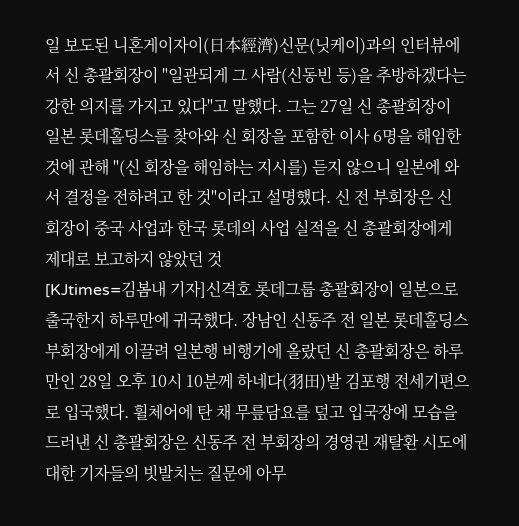일 보도된 니혼게이자이(日本經濟)신문(닛케이)과의 인터뷰에서 신 총괄회장이 "일관되게 그 사람(신동빈 등)을 추방하겠다는 강한 의지를 가지고 있다"고 말했다. 그는 27일 신 총괄회장이 일본 롯데홀딩스를 찾아와 신 회장을 포함한 이사 6명을 해임한 것에 관해 "(신 회장을 해임하는 지시를) 듣지 않으니 일본에 와서 결정을 전하려고 한 것"이라고 설명했다. 신 전 부회장은 신 회장이 중국 사업과 한국 롯데의 사업 실적을 신 총괄회장에게 제대로 보고하지 않았던 것
[KJtimes=김봄내 기자]신격호 롯데그룹 총괄회장이 일본으로 출국한지 하루만에 귀국했다. 장남인 신동주 전 일본 롯데홀딩스 부회장에게 이끌려 일본행 비행기에 올랐던 신 총괄회장은 하루 만인 28일 오후 10시 10분께 하네다(羽田)발 김포행 전세기편으로 입국했다. 휠체어에 탄 채 무릎담요를 덮고 입국장에 모습을 드러낸 신 총괄회장은 신동주 전 부회장의 경영권 재탈환 시도에 대한 기자들의 빗발치는 질문에 아무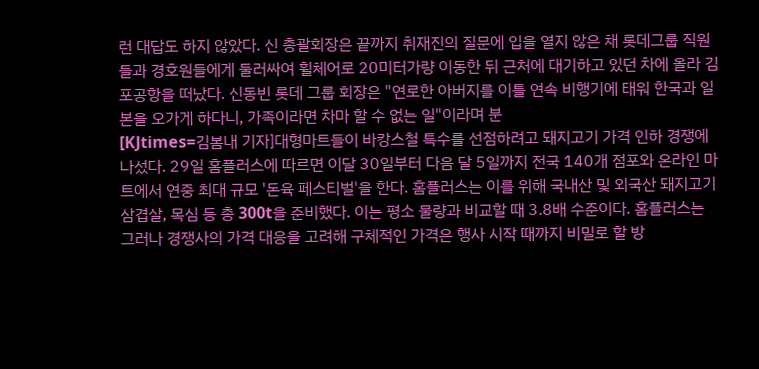런 대답도 하지 않았다. 신 총괄회장은 끝까지 취재진의 질문에 입을 열지 않은 채 롯데그룹 직원들과 경호원들에게 둘러싸여 휠체어로 20미터가량 이동한 뒤 근처에 대기하고 있던 차에 올라 김포공항을 떠났다. 신동빈 롯데 그룹 회장은 "연로한 아버지를 이틀 연속 비행기에 태워 한국과 일본을 오가게 하다니, 가족이라면 차마 할 수 없는 일"이라며 분
[KJtimes=김봄내 기자]대형마트들이 바캉스철 특수를 선점하려고 돼지고기 가격 인하 경쟁에 나섰다. 29일 홈플러스에 따르면 이달 30일부터 다음 달 5일까지 전국 140개 점포와 온라인 마트에서 연중 최대 규모 '돈육 페스티벌'을 한다. 홈플러스는 이를 위해 국내산 및 외국산 돼지고기 삼겹살, 목심 등 총 300t을 준비했다. 이는 평소 물량과 비교할 때 3.8배 수준이다. 홈플러스는 그러나 경쟁사의 가격 대응을 고려해 구체적인 가격은 행사 시작 때까지 비밀로 할 방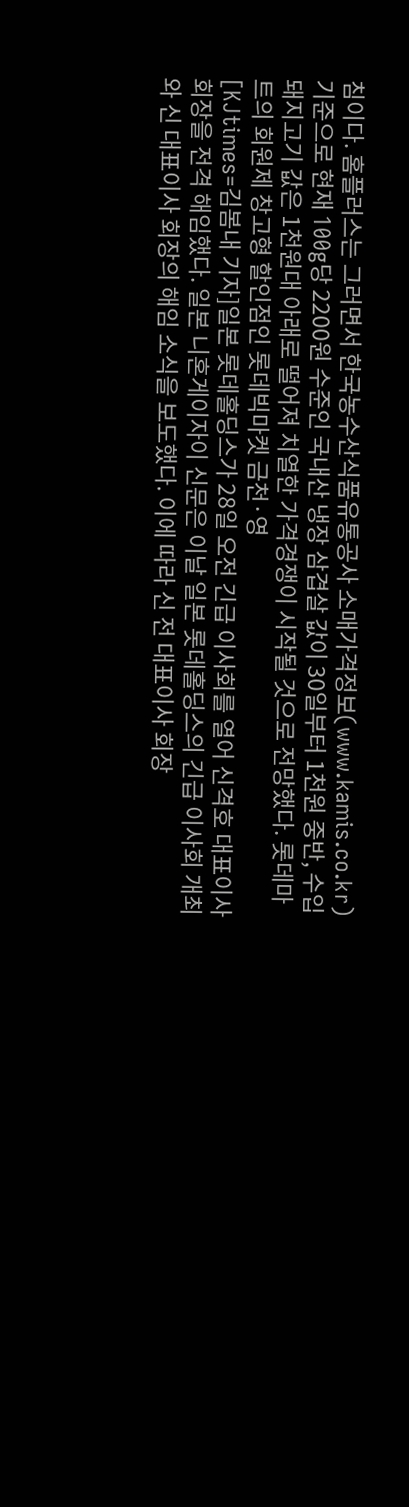침이다. 홈플러스는 그러면서 한국농수산식품유통공사 소매가격정보(www.kamis.co.kr) 기준으로 현재 100g당 2200원 수준인 국내산 냉장 삼겹살 값이 30일부터 1천원 중반, 수입 돼지고기 값은 1천원대 아래로 떨어져 치열한 가격경쟁이 시작될 것으로 전망했다. 롯데마트의 회원제 창고형 할인점인 롯데빅마켓 금천·영
[KJtimes=김봄내 기자]일본 롯데홀딩스가 28일 오전 긴급 이사회를 열어 신격호 대표이사 회장을 전격 해임했다. 일본 니혼게이자이 신문은 이날 일본 롯데홀딩스의 긴급 이사회 개최와 신 대표이사 회장의 해임 소식을 보도했다. 이에 따라 신 전 대표이사 회장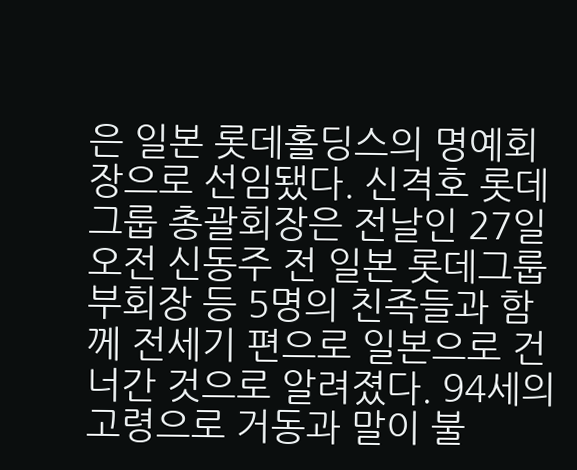은 일본 롯데홀딩스의 명예회장으로 선임됐다. 신격호 롯데그룹 총괄회장은 전날인 27일 오전 신동주 전 일본 롯데그룹 부회장 등 5명의 친족들과 함께 전세기 편으로 일본으로 건너간 것으로 알려졌다. 94세의 고령으로 거동과 말이 불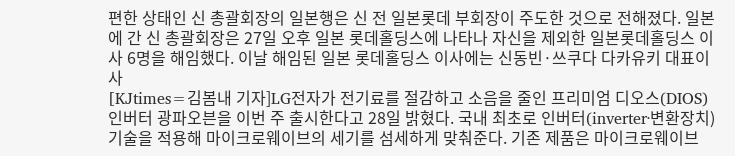편한 상태인 신 총괄회장의 일본행은 신 전 일본롯데 부회장이 주도한 것으로 전해졌다. 일본에 간 신 총괄회장은 27일 오후 일본 롯데홀딩스에 나타나 자신을 제외한 일본롯데홀딩스 이사 6명을 해임했다. 이날 해임된 일본 롯데홀딩스 이사에는 신동빈·쓰쿠다 다카유키 대표이사
[KJtimes=김봄내 기자]LG전자가 전기료를 절감하고 소음을 줄인 프리미엄 디오스(DIOS) 인버터 광파오븐을 이번 주 출시한다고 28일 밝혔다. 국내 최초로 인버터(inverter·변환장치) 기술을 적용해 마이크로웨이브의 세기를 섬세하게 맞춰준다. 기존 제품은 마이크로웨이브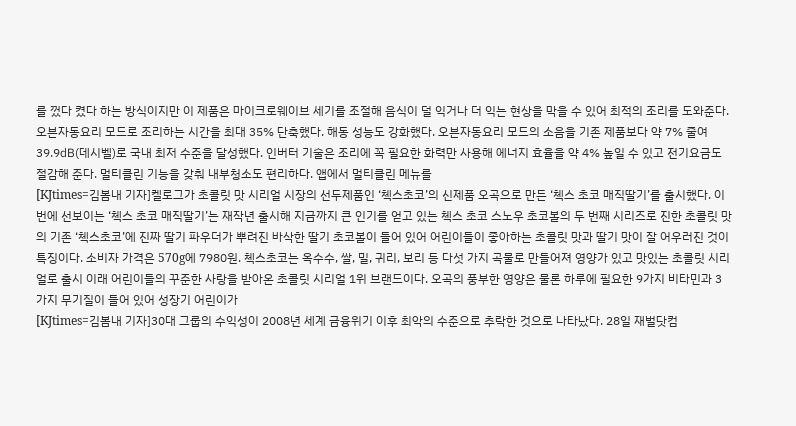를 껐다 켰다 하는 방식이지만 이 제품은 마이크로웨이브 세기를 조절해 음식이 덜 익거나 더 익는 현상을 막을 수 있어 최적의 조리를 도와준다. 오븐자동요리 모드로 조리하는 시간을 최대 35% 단축했다. 해동 성능도 강화했다. 오븐자동요리 모드의 소음을 기존 제품보다 약 7% 줄여 39.9㏈(데시벨)로 국내 최저 수준을 달성했다. 인버터 기술은 조리에 꼭 필요한 화력만 사용해 에너지 효율을 약 4% 높일 수 있고 전기요금도 절감해 준다. 멀티클린 기능을 갖춰 내부청소도 편리하다. 앱에서 멀티클린 메뉴를
[KJtimes=김봄내 기자]켈로그가 초콜릿 맛 시리얼 시장의 선두제품인 ‘첵스초코’의 신제품 오곡으로 만든 ‘첵스 초코 매직딸기’를 출시했다. 이번에 선보이는 ‘첵스 초코 매직딸기’는 재작년 출시해 지금까지 큰 인기를 얻고 있는 첵스 초코 스노우 초코볼의 두 번째 시리즈로 진한 초콜릿 맛의 기존 ‘첵스초코’에 진짜 딸기 파우더가 뿌려진 바삭한 딸기 초코볼이 들어 있어 어린이들이 좋아하는 초콜릿 맛과 딸기 맛이 잘 어우러진 것이 특징이다. 소비자 가격은 570g에 7980원. 첵스초코는 옥수수, 쌀, 밀, 귀리, 보리 등 다섯 가지 곡물로 만들어져 영양가 있고 맛있는 초콜릿 시리얼로 출시 이래 어린이들의 꾸준한 사랑을 받아온 초콜릿 시리얼 1위 브랜드이다. 오곡의 풍부한 영양은 물론 하루에 필요한 9가지 비타민과 3가지 무기질이 들어 있어 성장기 어린이가
[KJtimes=김봄내 기자]30대 그룹의 수익성이 2008년 세계 금융위기 이후 최악의 수준으로 추락한 것으로 나타났다. 28일 재벌닷컴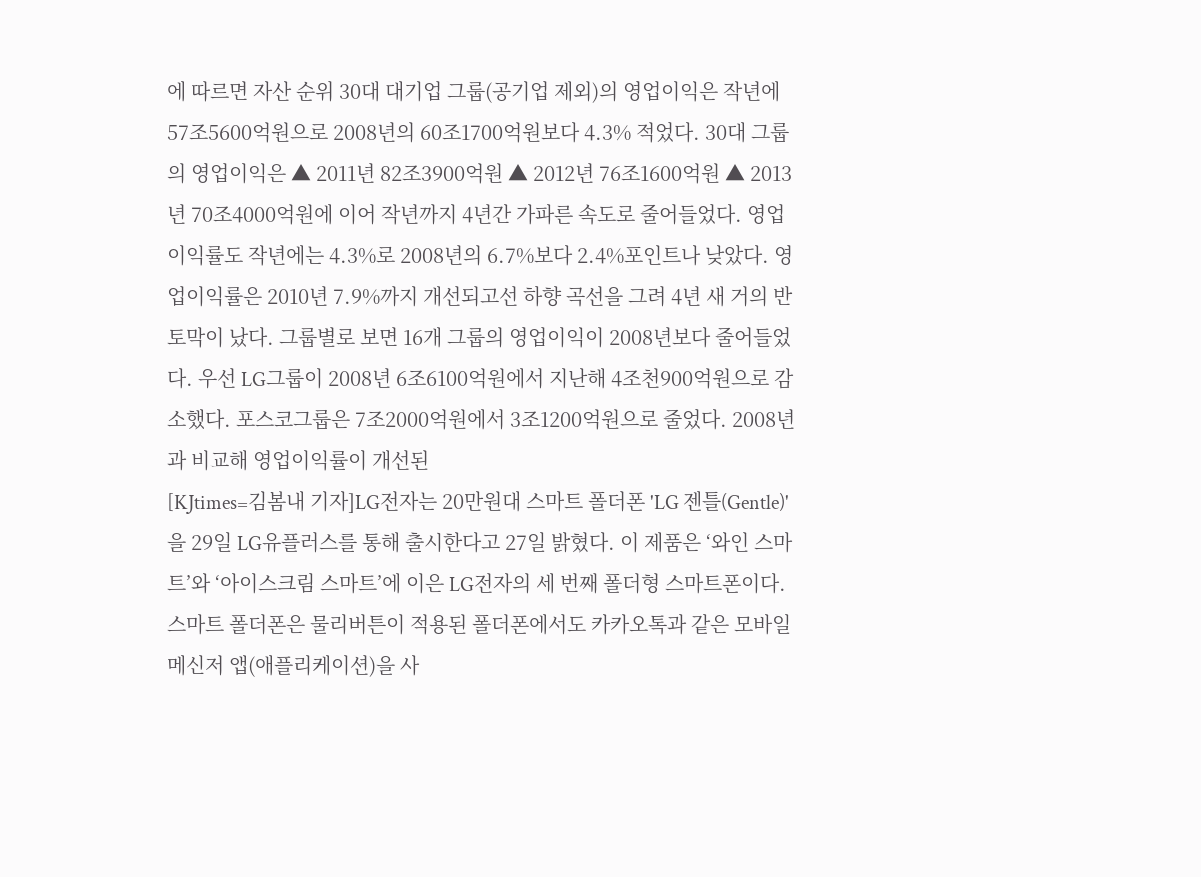에 따르면 자산 순위 30대 대기업 그룹(공기업 제외)의 영업이익은 작년에 57조5600억원으로 2008년의 60조1700억원보다 4.3% 적었다. 30대 그룹의 영업이익은 ▲ 2011년 82조3900억원 ▲ 2012년 76조1600억원 ▲ 2013년 70조4000억원에 이어 작년까지 4년간 가파른 속도로 줄어들었다. 영업이익률도 작년에는 4.3%로 2008년의 6.7%보다 2.4%포인트나 낮았다. 영업이익률은 2010년 7.9%까지 개선되고선 하향 곡선을 그려 4년 새 거의 반토막이 났다. 그룹별로 보면 16개 그룹의 영업이익이 2008년보다 줄어들었다. 우선 LG그룹이 2008년 6조6100억원에서 지난해 4조천900억원으로 감소했다. 포스코그룹은 7조2000억원에서 3조1200억원으로 줄었다. 2008년과 비교해 영업이익률이 개선된
[KJtimes=김봄내 기자]LG전자는 20만원대 스마트 폴더폰 'LG 젠틀(Gentle)'을 29일 LG유플러스를 통해 출시한다고 27일 밝혔다. 이 제품은 ‘와인 스마트’와 ‘아이스크림 스마트’에 이은 LG전자의 세 번째 폴더형 스마트폰이다. 스마트 폴더폰은 물리버튼이 적용된 폴더폰에서도 카카오톡과 같은 모바일 메신저 앱(애플리케이션)을 사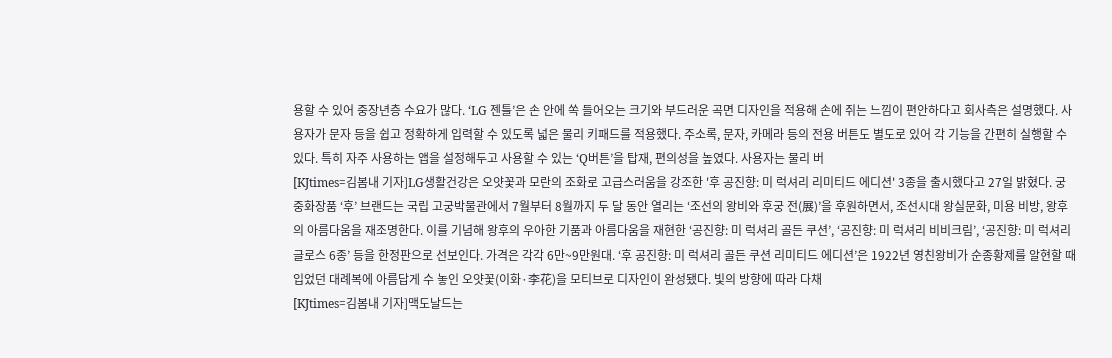용할 수 있어 중장년층 수요가 많다. ‘LG 젠틀’은 손 안에 쏙 들어오는 크기와 부드러운 곡면 디자인을 적용해 손에 쥐는 느낌이 편안하다고 회사측은 설명했다. 사용자가 문자 등을 쉽고 정확하게 입력할 수 있도록 넓은 물리 키패드를 적용했다. 주소록, 문자, 카메라 등의 전용 버튼도 별도로 있어 각 기능을 간편히 실행할 수 있다. 특히 자주 사용하는 앱을 설정해두고 사용할 수 있는 ‘Q버튼’을 탑재, 편의성을 높였다. 사용자는 물리 버
[KJtimes=김봄내 기자]LG생활건강은 오얏꽃과 모란의 조화로 고급스러움을 강조한 '후 공진향: 미 럭셔리 리미티드 에디션' 3종을 출시했다고 27일 밝혔다. 궁중화장품 ‘후’ 브랜드는 국립 고궁박물관에서 7월부터 8월까지 두 달 동안 열리는 ‘조선의 왕비와 후궁 전(展)’을 후원하면서, 조선시대 왕실문화, 미용 비방, 왕후의 아름다움을 재조명한다. 이를 기념해 왕후의 우아한 기품과 아름다움을 재현한 ‘공진향: 미 럭셔리 골든 쿠션’, ‘공진향: 미 럭셔리 비비크림’, ‘공진향: 미 럭셔리 글로스 6종’ 등을 한정판으로 선보인다. 가격은 각각 6만~9만원대. ‘후 공진향: 미 럭셔리 골든 쿠션 리미티드 에디션’은 1922년 영친왕비가 순종황제를 알현할 때 입었던 대례복에 아름답게 수 놓인 오얏꽃(이화·李花)을 모티브로 디자인이 완성됐다. 빛의 방향에 따라 다채
[KJtimes=김봄내 기자]맥도날드는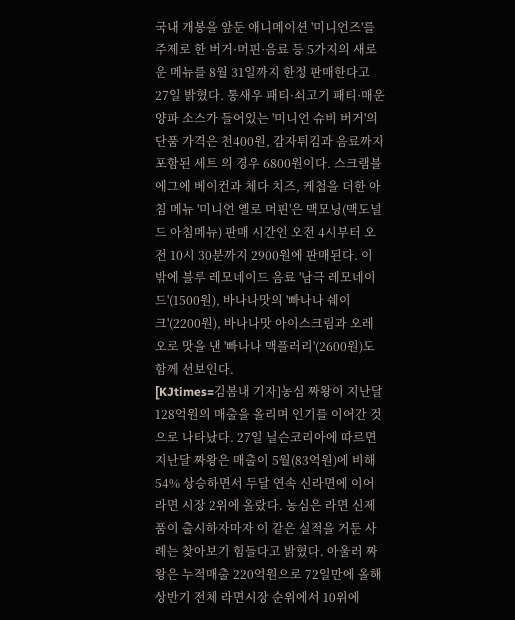국내 개봉을 앞둔 애니메이션 '미니언즈'를 주제로 한 버거·머핀·음료 등 5가지의 새로운 메뉴를 8월 31일까지 한정 판매한다고 27일 밝혔다. 통새우 패티·쇠고기 패티·매운 양파 소스가 들어있는 '미니언 슈비 버거'의 단품 가격은 천400원, 감자튀김과 음료까지 포함된 세트 의 경우 6800원이다. 스크램블 에그에 베이컨과 체다 치즈, 케첩을 더한 아침 메뉴 '미니언 옐로 머핀'은 맥모닝(맥도널드 아침메뉴) 판매 시간인 오전 4시부터 오전 10시 30분까지 2900원에 판매된다. 이 밖에 블루 레모네이드 음료 '남극 레모네이드'(1500원), 바나나맛의 '빠나나 쉐이크'(2200원), 바나나맛 아이스크림과 오레오로 맛을 낸 '빠나나 맥플러리'(2600원)도 함께 선보인다.
[KJtimes=김봄내 기자]농심 짜왕이 지난달 128억원의 매출을 올리며 인기를 이어간 것으로 나타났다. 27일 닐슨코리아에 따르면 지난달 짜왕은 매출이 5월(83억원)에 비해 54% 상승하면서 두달 연속 신라면에 이어 라면 시장 2위에 올랐다. 농심은 라면 신제품이 출시하자마자 이 같은 실적을 거둔 사례는 찾아보기 힘들다고 밝혔다. 아울러 짜왕은 누적매출 220억원으로 72일만에 올해 상반기 전체 라면시장 순위에서 10위에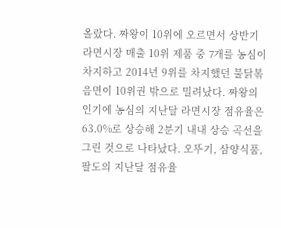올랐다. 짜왕이 10위에 오르면서 상반기 라면시장 매출 10위 제품 중 7개를 농심이 차지하고 2014년 9위를 차지했던 불닭볶음면이 10위권 밖으로 밀려났다. 짜왕의 인기에 농심의 지난달 라면시장 점유율은 63.0%로 상승해 2분기 내내 상승 곡선을 그린 것으로 나타났다. 오뚜기, 삼양식품, 팔도의 지난달 점유율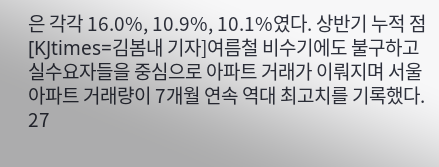은 각각 16.0%, 10.9%, 10.1%였다. 상반기 누적 점
[KJtimes=김봄내 기자]여름철 비수기에도 불구하고 실수요자들을 중심으로 아파트 거래가 이뤄지며 서울 아파트 거래량이 7개월 연속 역대 최고치를 기록했다. 27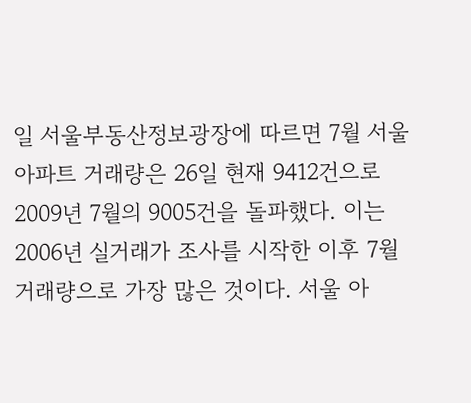일 서울부동산정보광장에 따르면 7월 서울 아파트 거래량은 26일 현재 9412건으로 2009년 7월의 9005건을 돌파했다. 이는 2006년 실거래가 조사를 시작한 이후 7월 거래량으로 가장 많은 것이다. 서울 아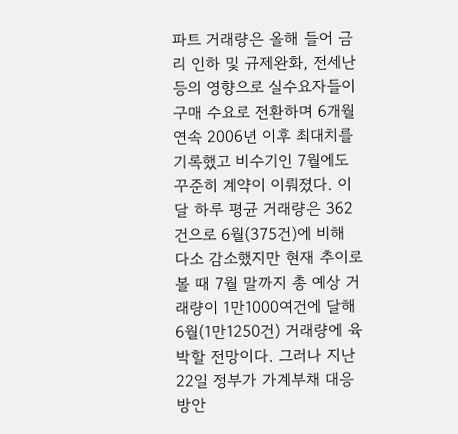파트 거래량은 올해 들어 금리 인하 및 규제완화, 전세난 등의 영향으로 실수요자들이 구매 수요로 전환하며 6개월 연속 2006년 이후 최대치를 기록했고 비수기인 7월에도 꾸준히 계약이 이뤄졌다. 이달 하루 평균 거래량은 362건으로 6월(375건)에 비해 다소 감소했지만 현재 추이로 볼 때 7월 말까지 총 예상 거래량이 1만1000여건에 달해 6월(1만1250건) 거래량에 육박할 전망이다. 그러나 지난 22일 정부가 가계부채 대응방안